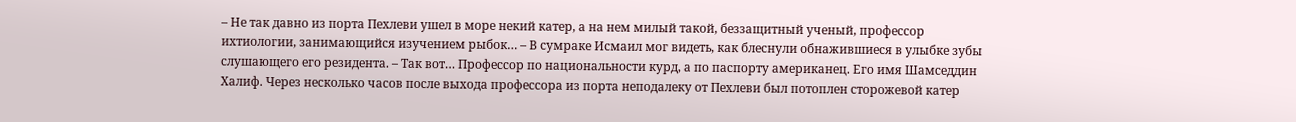– Не так давно из порта Пехлеви ушел в море некий катер, а на нем милый такой, беззащитный ученый, профессор ихтиологии, занимающийся изучением рыбок… – В сумраке Исмаил мог видеть, как блеснули обнажившиеся в улыбке зубы слушающего его резидента. – Так вот… Профессор по национальности курд, а по паспорту американец. Его имя Шамседдин Халиф. Через несколько часов после выхода профессора из порта неподалеку от Пехлеви был потоплен сторожевой катер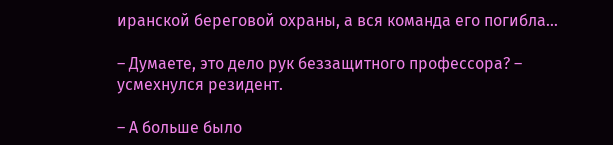иранской береговой охраны, а вся команда его погибла…

– Думаете, это дело рук беззащитного профессора? – усмехнулся резидент.

– А больше было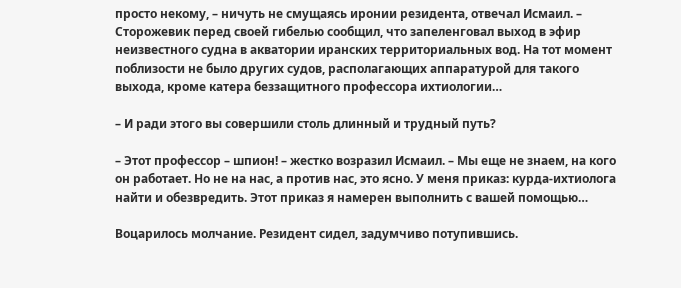просто некому, – ничуть не смущаясь иронии резидента, отвечал Исмаил. – Сторожевик перед своей гибелью сообщил, что запеленговал выход в эфир неизвестного судна в акватории иранских территориальных вод. На тот момент поблизости не было других судов, располагающих аппаратурой для такого выхода, кроме катера беззащитного профессора ихтиологии…

– И ради этого вы совершили столь длинный и трудный путь?

– Этот профессор – шпион! – жестко возразил Исмаил. – Мы еще не знаем, на кого он работает. Но не на нас, а против нас, это ясно. У меня приказ: курда-ихтиолога найти и обезвредить. Этот приказ я намерен выполнить с вашей помощью…

Воцарилось молчание. Резидент сидел, задумчиво потупившись.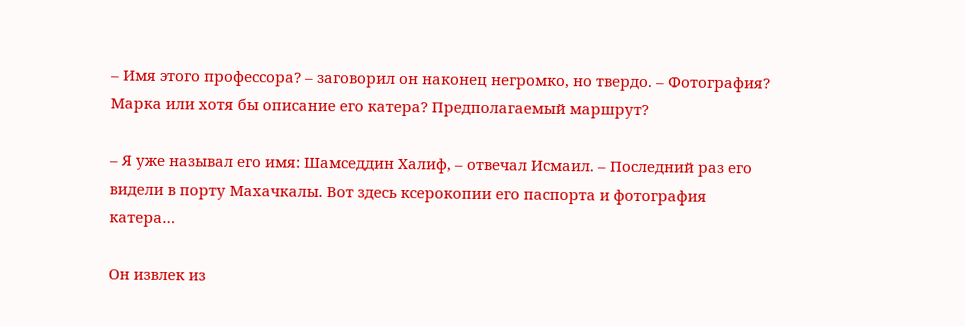– Имя этого профессора? – заговорил он наконец негромко, но твердо. – Фотография? Марка или хотя бы описание его катера? Предполагаемый маршрут?

– Я уже называл его имя: Шамседдин Халиф, – отвечал Исмаил. – Последний раз его видели в порту Махачкалы. Вот здесь ксерокопии его паспорта и фотография катера…

Он извлек из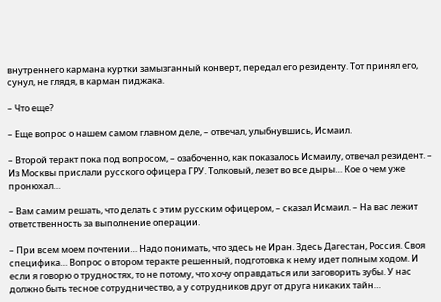внутреннего кармана куртки замызганный конверт, передал его резиденту. Тот принял его, сунул, не глядя, в карман пиджака.

– Что еще?

– Еще вопрос о нашем самом главном деле, – отвечал, улыбнувшись, Исмаил.

– Второй теракт пока под вопросом, – озабоченно, как показалось Исмаилу, отвечал резидент. – Из Москвы прислали русского офицера ГРУ. Толковый, лезет во все дыры… Кое о чем уже пронюхал…

– Вам самим решать, что делать с этим русским офицером, – сказал Исмаил. – На вас лежит ответственность за выполнение операции.

– При всем моем почтении… Надо понимать, что здесь не Иран. Здесь Дагестан, Россия. Своя специфика… Вопрос о втором теракте решенный, подготовка к нему идет полным ходом. И если я говорю о трудностях, то не потому, что хочу оправдаться или заговорить зубы. У нас должно быть тесное сотрудничество, а у сотрудников друг от друга никаких тайн…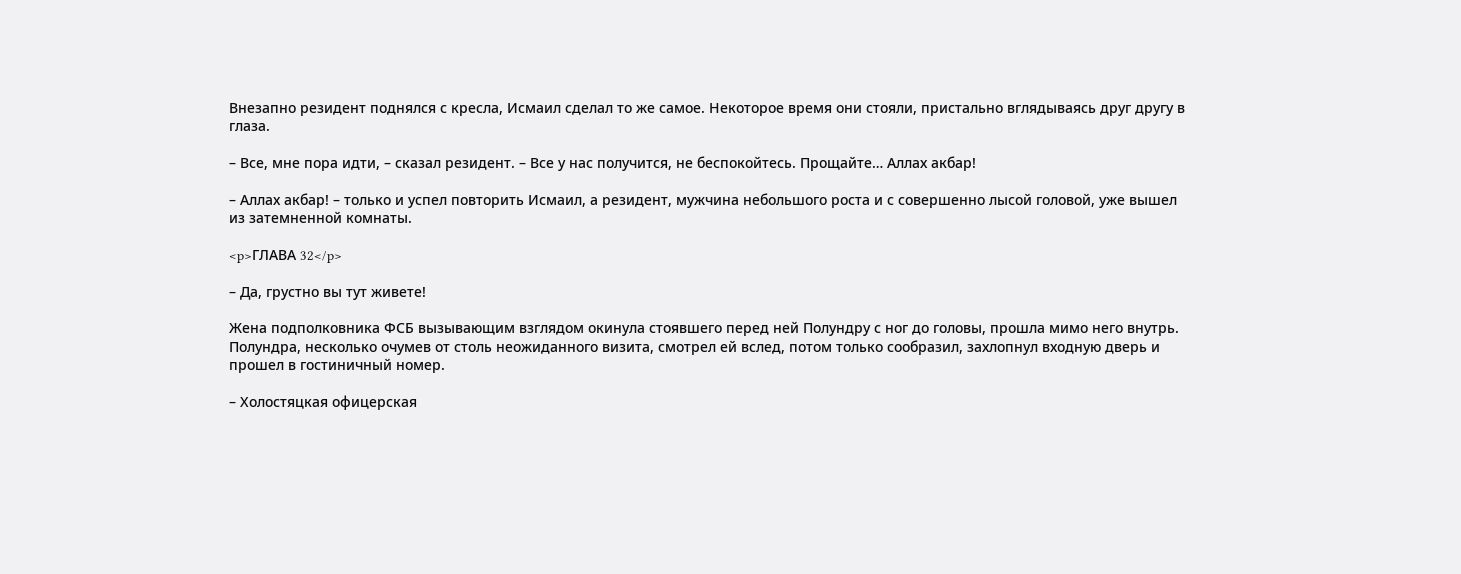Внезапно резидент поднялся с кресла, Исмаил сделал то же самое. Некоторое время они стояли, пристально вглядываясь друг другу в глаза.

– Все, мне пора идти, – сказал резидент. – Все у нас получится, не беспокойтесь. Прощайте… Аллах акбар!

– Аллах акбар! – только и успел повторить Исмаил, а резидент, мужчина небольшого роста и с совершенно лысой головой, уже вышел из затемненной комнаты.

<p>ГЛАВА 32</p>

– Да, грустно вы тут живете!

Жена подполковника ФСБ вызывающим взглядом окинула стоявшего перед ней Полундру с ног до головы, прошла мимо него внутрь. Полундра, несколько очумев от столь неожиданного визита, смотрел ей вслед, потом только сообразил, захлопнул входную дверь и прошел в гостиничный номер.

– Холостяцкая офицерская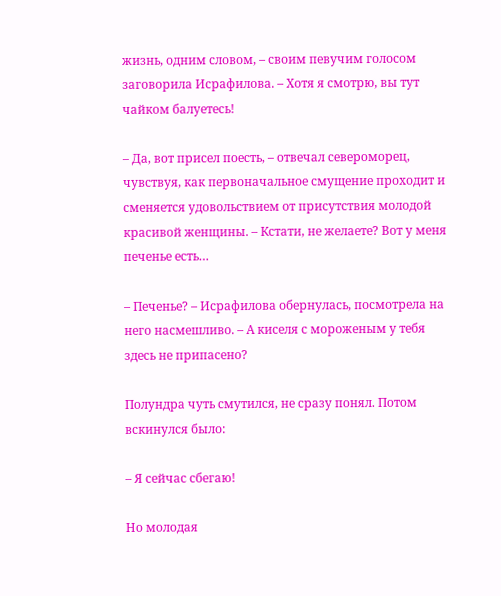жизнь, одним словом, – своим певучим голосом заговорила Исрафилова. – Хотя я смотрю, вы тут чайком балуетесь!

– Да, вот присел поесть, – отвечал североморец, чувствуя, как первоначальное смущение проходит и сменяется удовольствием от присутствия молодой красивой женщины. – Кстати, не желаете? Вот у меня печенье есть…

– Печенье? – Исрафилова обернулась, посмотрела на него насмешливо. – А киселя с мороженым у тебя здесь не припасено?

Полундра чуть смутился, не сразу понял. Потом вскинулся было:

– Я сейчас сбегаю!

Но молодая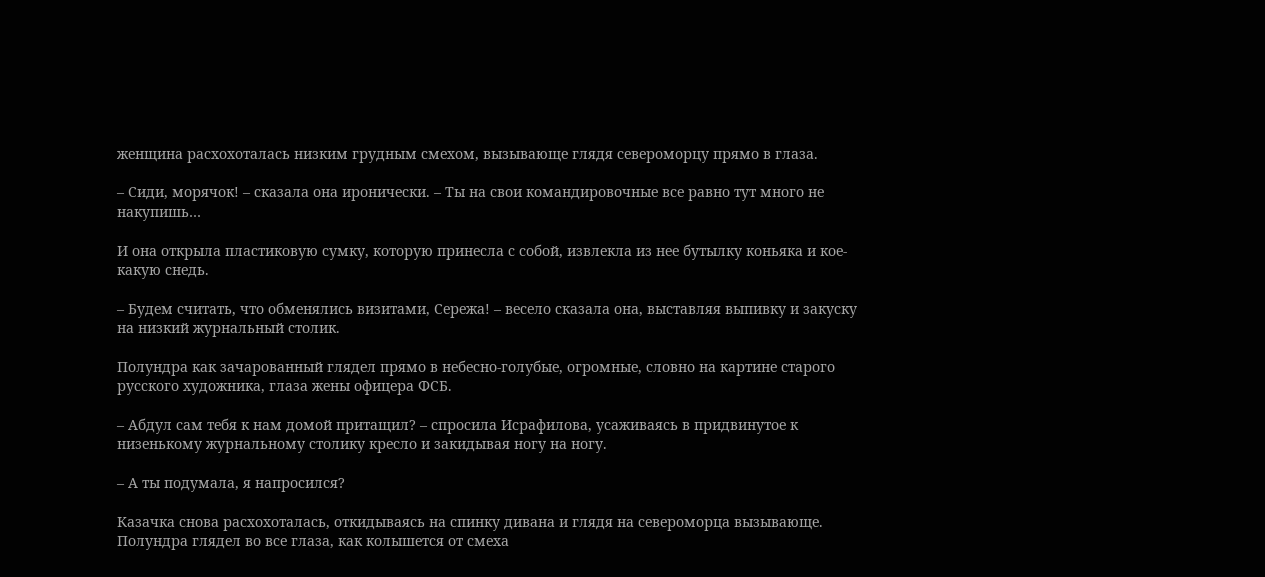женщина расхохоталась низким грудным смехом, вызывающе глядя североморцу прямо в глаза.

– Сиди, морячок! – сказала она иронически. – Ты на свои командировочные все равно тут много не накупишь…

И она открыла пластиковую сумку, которую принесла с собой, извлекла из нее бутылку коньяка и кое-какую снедь.

– Будем считать, что обменялись визитами, Сережа! – весело сказала она, выставляя выпивку и закуску на низкий журнальный столик.

Полундра как зачарованный глядел прямо в небесно-голубые, огромные, словно на картине старого русского художника, глаза жены офицера ФСБ.

– Абдул сам тебя к нам домой притащил? – спросила Исрафилова, усаживаясь в придвинутое к низенькому журнальному столику кресло и закидывая ногу на ногу.

– А ты подумала, я напросился?

Казачка снова расхохоталась, откидываясь на спинку дивана и глядя на североморца вызывающе. Полундра глядел во все глаза, как колышется от смеха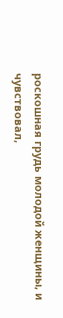роскошная грудь молодой женщины, и чувствовал,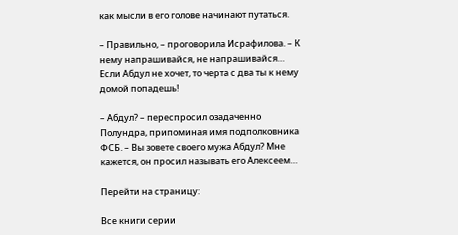как мысли в его голове начинают путаться.

– Правильно, – проговорила Исрафилова. – К нему напрашивайся, не напрашивайся… Если Абдул не хочет, то черта с два ты к нему домой попадешь!

– Абдул? – переспросил озадаченно Полундра, припоминая имя подполковника ФСБ. – Вы зовете своего мужа Абдул? Мне кажется, он просил называть его Алексеем…

Перейти на страницу:

Все книги серии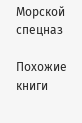Морской спецназ

Похожие книги